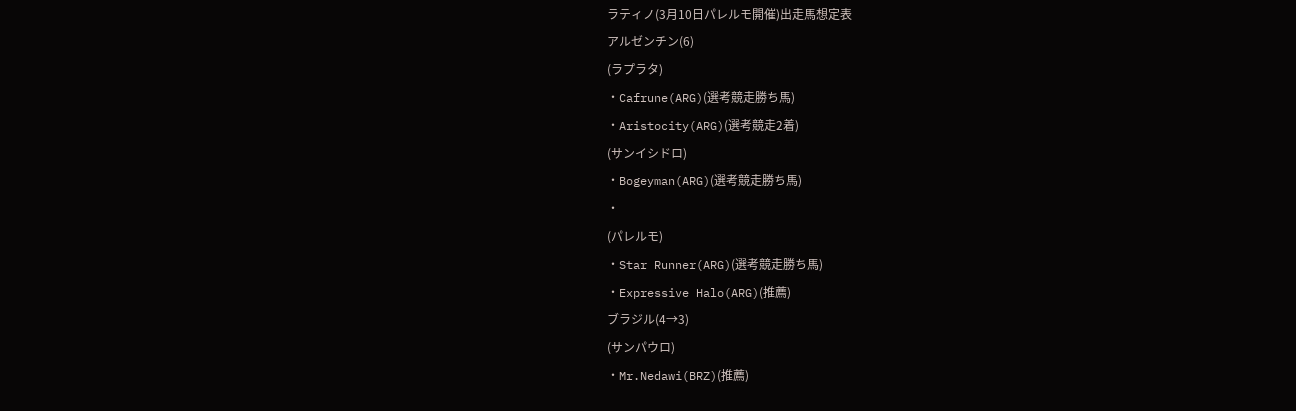ラティノ(3月10日パレルモ開催)出走馬想定表
アルゼンチン(6)
(ラプラタ)
・Cafrune(ARG)(選考競走勝ち馬)
・Aristocity(ARG)(選考競走2着)
(サンイシドロ)
・Bogeyman(ARG)(選考競走勝ち馬)
・
(パレルモ)
・Star Runner(ARG)(選考競走勝ち馬)
・Expressive Halo(ARG)(推薦)
ブラジル(4→3)
(サンパウロ)
・Mr.Nedawi(BRZ)(推薦)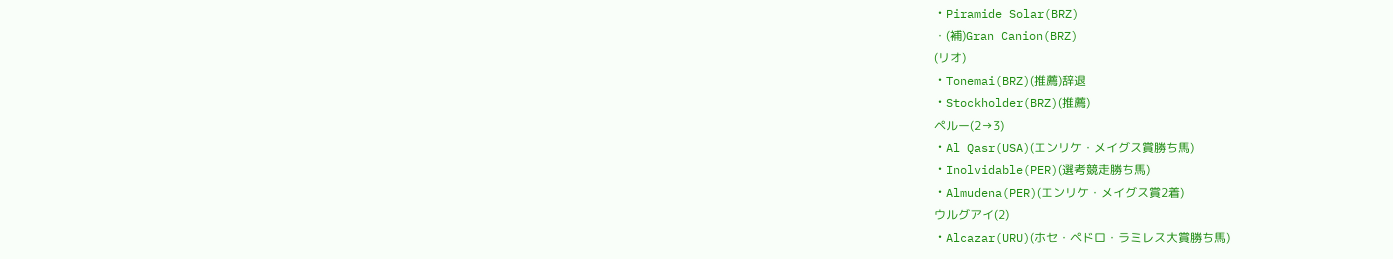・Piramide Solar(BRZ)
・(補)Gran Canion(BRZ)
(リオ)
・Tonemai(BRZ)(推薦)辞退
・Stockholder(BRZ)(推薦)
ペルー(2→3)
・Al Qasr(USA)(エンリケ・メイグス賞勝ち馬)
・Inolvidable(PER)(選考競走勝ち馬)
・Almudena(PER)(エンリケ・メイグス賞2着)
ウルグアイ(2)
・Alcazar(URU)(ホセ・ペドロ・ラミレス大賞勝ち馬)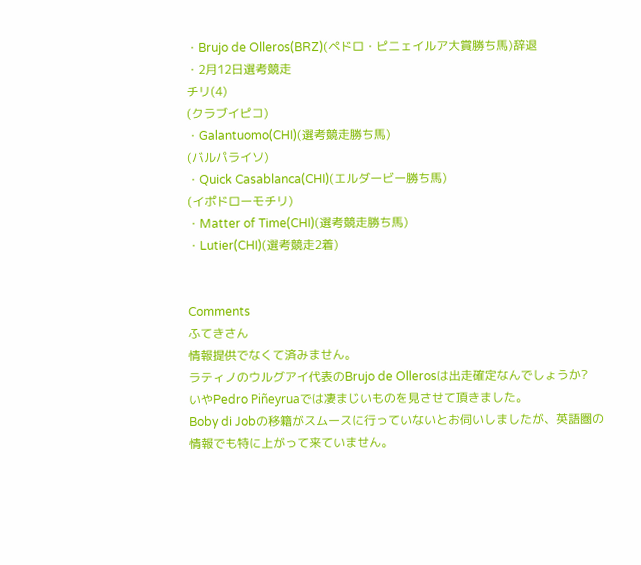・Brujo de Olleros(BRZ)(ペドロ・ピニェイルア大賞勝ち馬)辞退
・2月12日選考競走
チリ(4)
(クラブイピコ)
・Galantuomo(CHI)(選考競走勝ち馬)
(バルパライソ)
・Quick Casablanca(CHI)(エルダービー勝ち馬)
(イポドローモチリ)
・Matter of Time(CHI)(選考競走勝ち馬)
・Lutier(CHI)(選考競走2着)


Comments
ふてきさん
情報提供でなくて済みません。
ラティノのウルグアイ代表のBrujo de Ollerosは出走確定なんでしょうか?
いやPedro Piñeyruaでは凄まじいものを見させて頂きました。
Boby di Jobの移籍がスムースに行っていないとお伺いしましたが、英語圏の情報でも特に上がって来ていません。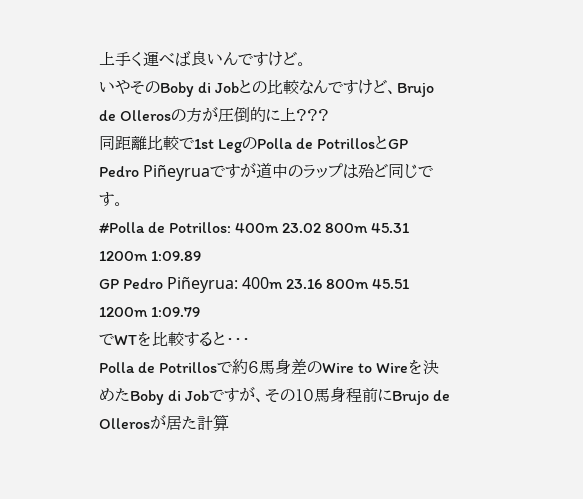上手く運べば良いんですけど。
いやそのBoby di Jobとの比較なんですけど、Brujo de Ollerosの方が圧倒的に上???
同距離比較で1st LegのPolla de PotrillosとGP Pedro Piñeyruaですが道中のラップは殆ど同じです。
#Polla de Potrillos: 400m 23.02 800m 45.31 1200m 1:09.89
GP Pedro Piñeyrua: 400m 23.16 800m 45.51 1200m 1:09.79
でWTを比較すると・・・
Polla de Potrillosで約6馬身差のWire to Wireを決めたBoby di Jobですが、その10馬身程前にBrujo de Ollerosが居た計算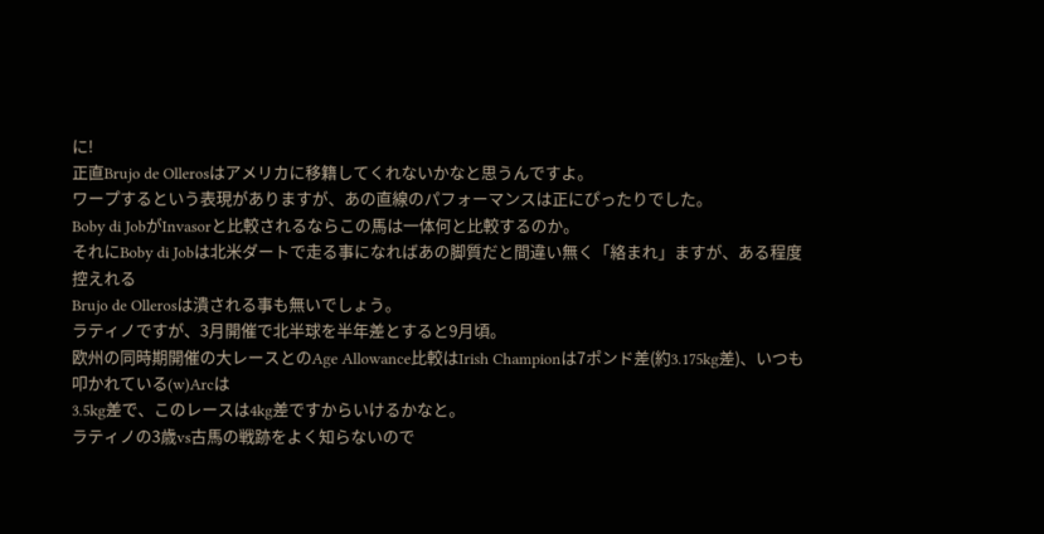に!
正直Brujo de Ollerosはアメリカに移籍してくれないかなと思うんですよ。
ワープするという表現がありますが、あの直線のパフォーマンスは正にぴったりでした。
Boby di JobがInvasorと比較されるならこの馬は一体何と比較するのか。
それにBoby di Jobは北米ダートで走る事になればあの脚質だと間違い無く「絡まれ」ますが、ある程度控えれる
Brujo de Ollerosは潰される事も無いでしょう。
ラティノですが、3月開催で北半球を半年差とすると9月頃。
欧州の同時期開催の大レースとのAge Allowance比較はIrish Championは7ポンド差(約3.175kg差)、いつも叩かれている(w)Arcは
3.5kg差で、このレースは4kg差ですからいけるかなと。
ラティノの3歳vs古馬の戦跡をよく知らないので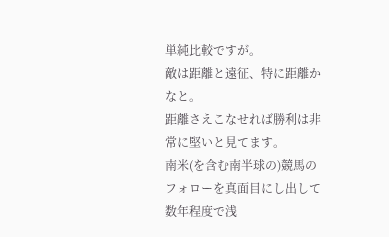単純比較ですが。
敵は距離と遠征、特に距離かなと。
距離さえこなせれば勝利は非常に堅いと見てます。
南米(を含む南半球の)競馬のフォローを真面目にし出して数年程度で浅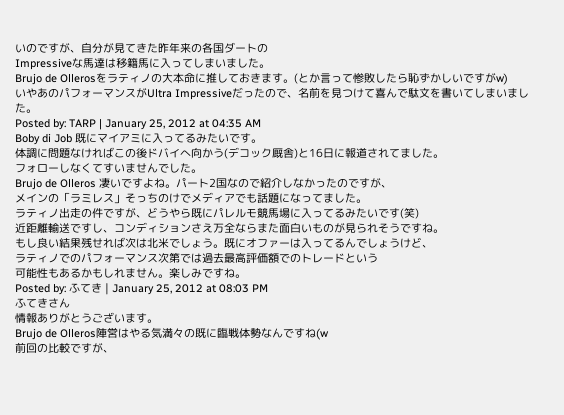いのですが、自分が見てきた昨年来の各国ダートの
Impressiveな馬達は移籍馬に入ってしまいました。
Brujo de Ollerosをラティノの大本命に推しておきます。(とか言って惨敗したら恥ずかしいですがw)
いやあのパフォーマンスがUltra Impressiveだったので、名前を見つけて喜んで駄文を書いてしまいました。
Posted by: TARP | January 25, 2012 at 04:35 AM
Boby di Job 既にマイアミに入ってるみたいです。
体調に問題なければこの後ドバイへ向かう(デコック厩舎)と16日に報道されてました。
フォローしなくてすいませんでした。
Brujo de Olleros 凄いですよね。パート2国なので紹介しなかったのですが、
メインの「ラミレス」そっちのけでメディアでも話題になってました。
ラティノ出走の件ですが、どうやら既にパレルモ競馬場に入ってるみたいです(笑)
近距離輸送ですし、コンディションさえ万全ならまた面白いものが見られそうですね。
もし良い結果残せれば次は北米でしょう。既にオファーは入ってるんでしょうけど、
ラティノでのパフォーマンス次第では過去最高評価額でのトレードという
可能性もあるかもしれません。楽しみですね。
Posted by: ふてき | January 25, 2012 at 08:03 PM
ふてきさん
情報ありがとうございます。
Brujo de Olleros陣営はやる気満々の既に臨戦体勢なんですね(w
前回の比較ですが、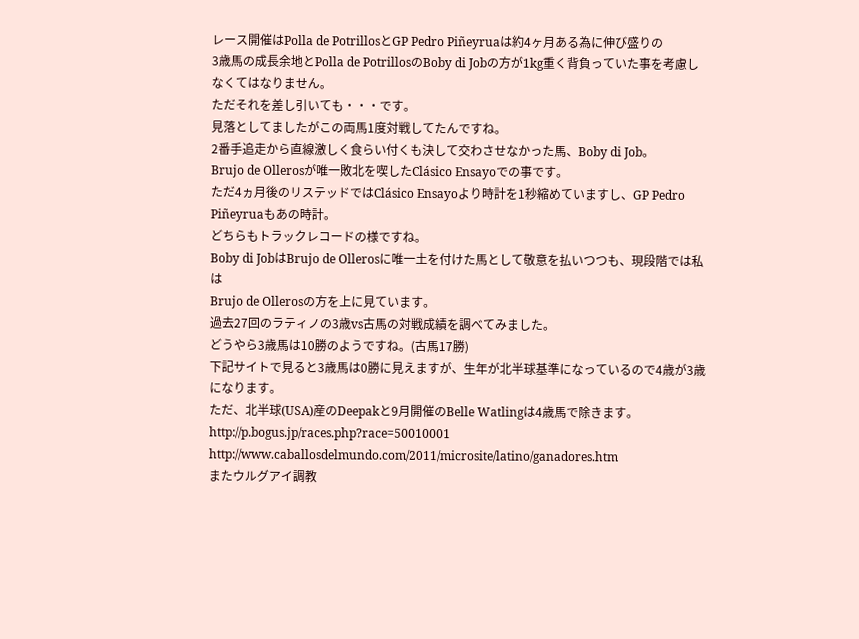レース開催はPolla de PotrillosとGP Pedro Piñeyruaは約4ヶ月ある為に伸び盛りの
3歳馬の成長余地とPolla de PotrillosのBoby di Jobの方が1kg重く背負っていた事を考慮しなくてはなりません。
ただそれを差し引いても・・・です。
見落としてましたがこの両馬1度対戦してたんですね。
2番手追走から直線激しく食らい付くも決して交わさせなかった馬、Boby di Job。
Brujo de Ollerosが唯一敗北を喫したClásico Ensayoでの事です。
ただ4ヵ月後のリステッドではClásico Ensayoより時計を1秒縮めていますし、GP Pedro Piñeyruaもあの時計。
どちらもトラックレコードの様ですね。
Boby di JobはBrujo de Ollerosに唯一土を付けた馬として敬意を払いつつも、現段階では私は
Brujo de Ollerosの方を上に見ています。
過去27回のラティノの3歳vs古馬の対戦成績を調べてみました。
どうやら3歳馬は10勝のようですね。(古馬17勝)
下記サイトで見ると3歳馬は0勝に見えますが、生年が北半球基準になっているので4歳が3歳になります。
ただ、北半球(USA)産のDeepakと9月開催のBelle Watlingは4歳馬で除きます。
http://p.bogus.jp/races.php?race=50010001
http://www.caballosdelmundo.com/2011/microsite/latino/ganadores.htm
またウルグアイ調教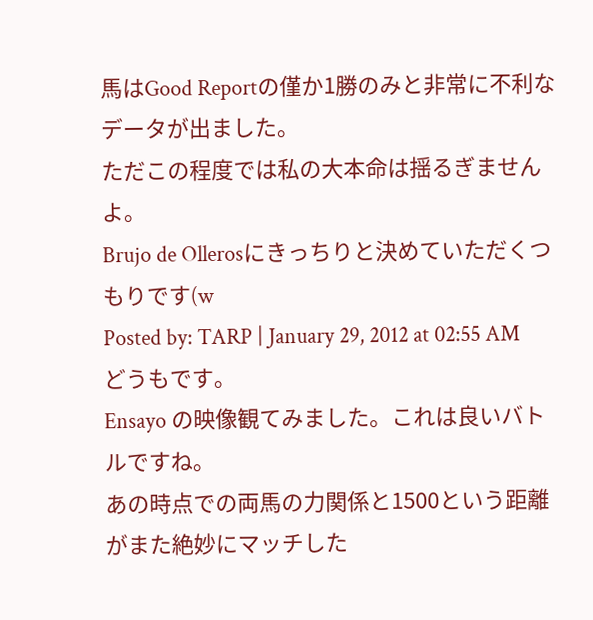馬はGood Reportの僅か1勝のみと非常に不利なデータが出ました。
ただこの程度では私の大本命は揺るぎませんよ。
Brujo de Ollerosにきっちりと決めていただくつもりです(w
Posted by: TARP | January 29, 2012 at 02:55 AM
どうもです。
Ensayo の映像観てみました。これは良いバトルですね。
あの時点での両馬の力関係と1500という距離がまた絶妙にマッチした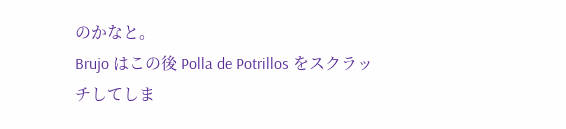のかなと。
Brujo はこの後 Polla de Potrillos をスクラッチしてしま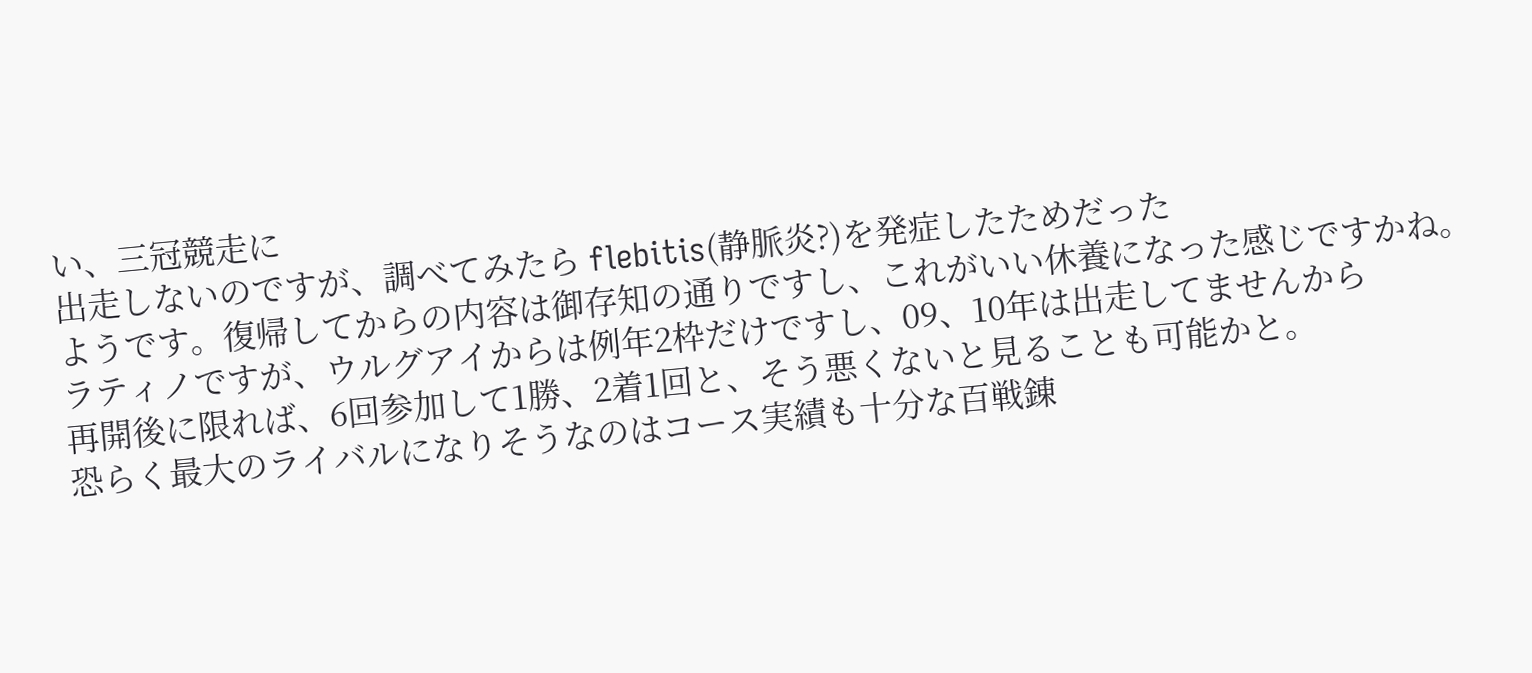い、三冠競走に
出走しないのですが、調べてみたら flebitis(静脈炎?)を発症したためだった
ようです。復帰してからの内容は御存知の通りですし、これがいい休養になった感じですかね。
ラティノですが、ウルグアイからは例年2枠だけですし、09、10年は出走してませんから
再開後に限れば、6回参加して1勝、2着1回と、そう悪くないと見ることも可能かと。
恐らく最大のライバルになりそうなのはコース実績も十分な百戦錬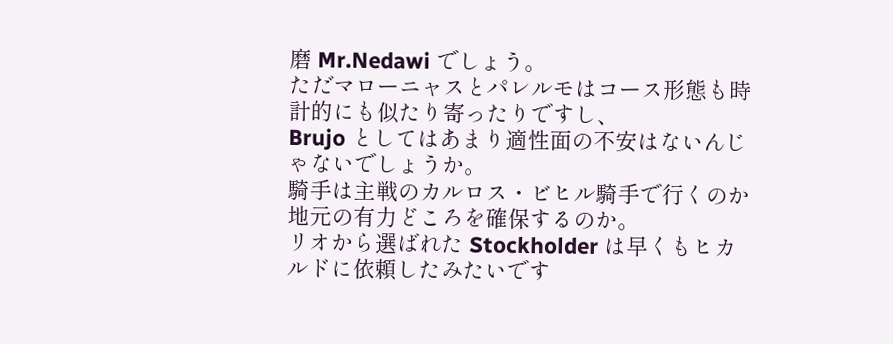磨 Mr.Nedawi でしょう。
ただマローニャスとパレルモはコース形態も時計的にも似たり寄ったりですし、
Brujo としてはあまり適性面の不安はないんじゃないでしょうか。
騎手は主戦のカルロス・ビヒル騎手で行くのか地元の有力どころを確保するのか。
リオから選ばれた Stockholder は早くもヒカルドに依頼したみたいです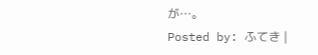が…。
Posted by: ふてき |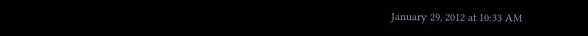January 29, 2012 at 10:33 AM